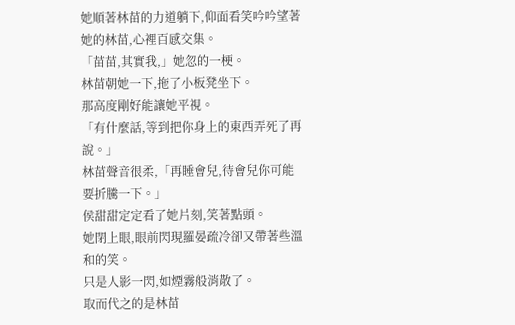她順著林苗的力道躺下,仰面看笑吟吟望著她的林苗,心裡百感交集。
「苗苗,其實我,」她忽的一梗。
林苗朝她一下,拖了小板凳坐下。
那高度剛好能讓她平視。
「有什麼話,等到把你身上的東西弄死了再說。」
林苗聲音很柔,「再睡會兒,待會兒你可能要折騰一下。」
侯甜甜定定看了她片刻,笑著點頭。
她閉上眼,眼前閃現羅晏疏冷卻又帶著些溫和的笑。
只是人影一閃,如煙霧般消散了。
取而代之的是林苗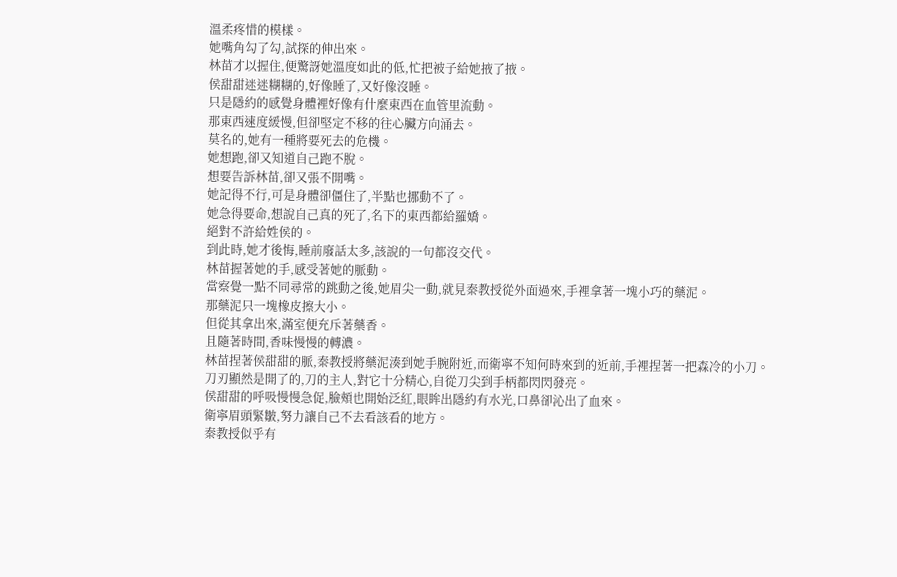溫柔疼惜的模樣。
她嘴角勾了勾,試探的伸出來。
林苗才以握住,便驚訝她溫度如此的低,忙把被子給她掖了掖。
侯甜甜迷迷糊糊的,好像睡了,又好像沒睡。
只是隱約的感覺身體裡好像有什麼東西在血管里流動。
那東西速度緩慢,但卻堅定不移的往心臟方向涌去。
莫名的,她有一種將要死去的危機。
她想跑,卻又知道自己跑不脫。
想要告訴林苗,卻又張不開嘴。
她記得不行,可是身體卻僵住了,半點也挪動不了。
她急得要命,想說自己真的死了,名下的東西都給羅嬌。
絕對不許給姓侯的。
到此時,她才後悔,睡前廢話太多,該說的一句都沒交代。
林苗握著她的手,感受著她的脈動。
當察覺一點不同尋常的跳動之後,她眉尖一動,就見秦教授從外面過來,手裡拿著一塊小巧的藥泥。
那藥泥只一塊橡皮擦大小。
但從其拿出來,滿室便充斥著藥香。
且隨著時間,香味慢慢的轉濃。
林苗捏著侯甜甜的脈,秦教授將藥泥湊到她手腕附近,而衛寧不知何時來到的近前,手裡捏著一把森冷的小刀。
刀刃顯然是開了的,刀的主人,對它十分精心,自從刀尖到手柄都閃閃發亮。
侯甜甜的呼吸慢慢急促,臉頰也開始泛紅,眼眸出隱約有水光,口鼻卻沁出了血來。
衛寧眉頭緊皺,努力讓自己不去看該看的地方。
秦教授似乎有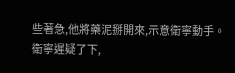些著急,他將藥泥掰開來,示意衛寧動手。
衛寧遲疑了下,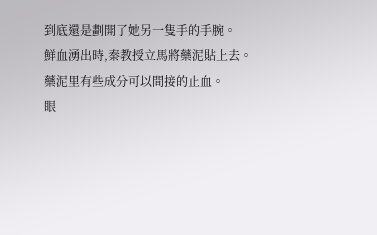到底還是劃開了她另一隻手的手腕。
鮮血湧出時,秦教授立馬將藥泥貼上去。
藥泥里有些成分可以間接的止血。
眼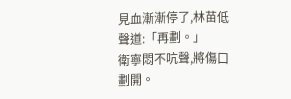見血漸漸停了,林苗低聲道:「再劃。」
衛寧悶不吭聲,將傷口劃開。